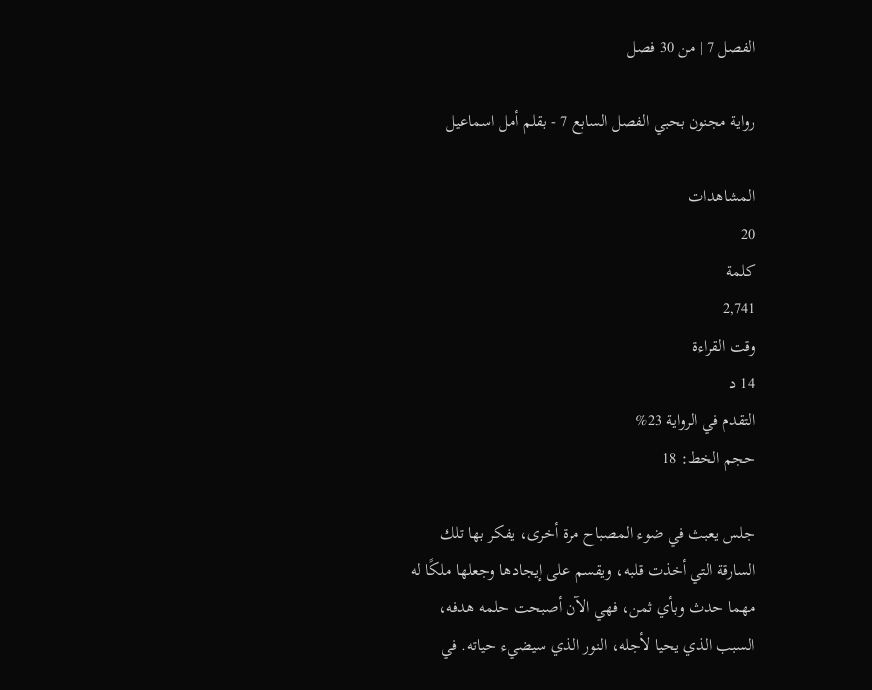الفصل 7 | من 30 فصل

رواية مجنون بحبي الفصل السابع 7 - بقلم أمل اسماعيل

المشاهدات
20
كلمة
2,741
وقت القراءة
14 د
التقدم في الرواية 23%
حجم الخط: 18

جلس يعبث في ضوء المصباح مرة أخرى، يفكر بها تلك السارقة التي أخذت قلبه، ويقسم على إيجادها وجعلها ملكًا له مهما حدث وبأي ثمن، فهي الآن أصبحت حلمه هدفه، السبب الذي يحيا لأجله، النور الذي سيضيء حياته. في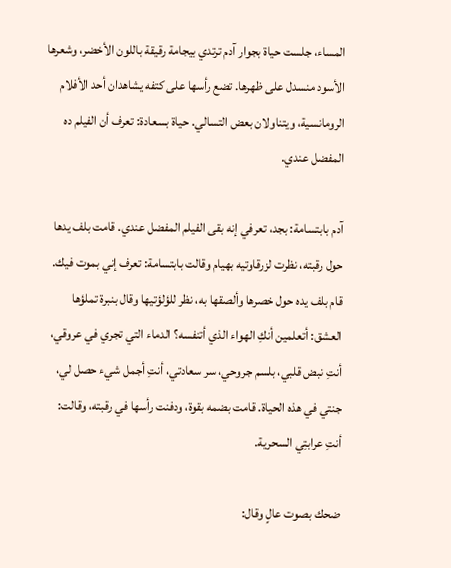المساء، جلست حياة بجوار آدم ترتدي بيجامة رقيقة باللون الأخضر، وشعرها الأسود منسدل على ظهرها. تضع رأسها على كتفه يشاهدان أحد الأفلام الرومانسية، ويتناولان بعض التسالي. حياة بسعادة: تعرف أن الفيلم ده المفضل عندي.

آدم بابتسامة: بجد، تعرفي إنه بقى الفيلم المفضل عندي. قامت بلف يدها حول رقبته، نظرت لزرقاوتيه بهيام وقالت بابتسامة: تعرف إني بموت فيك. قام بلف يده حول خصرها وألصقها به، نظر للؤلؤتيها وقال بنبرة تملؤها العشق: أتعلمين أنكِ الهواء الذي أتنفسه؟ الدماء التي تجري في عروقي، أنتِ نبض قلبي، بلسم جروحي، سر سعادتي، أنتِ أجمل شيء حصل لي، جنتي في هذه الحياة. قامت بضمه بقوة، ودفنت رأسها في رقبته، وقالت: أنتِ عرابتِي السحرية.

ضحك بصوت عالٍ وقال: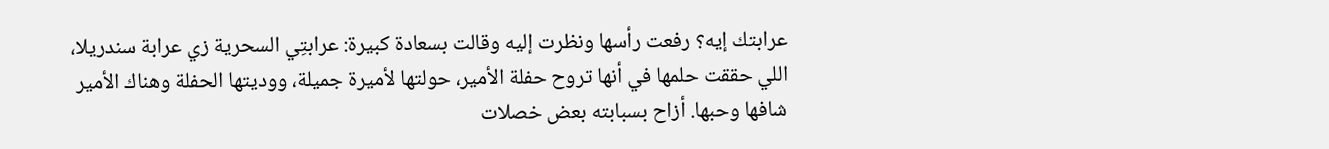عرابتك إيه؟ رفعت رأسها ونظرت إليه وقالت بسعادة كبيرة: عرابتِي السحرية زي عرابة سندريلا، اللي حققت حلمها في أنها تروح حفلة الأمير، حولتها لأميرة جميلة، ووديتها الحفلة وهناك الأمير شافها وحبها. أزاح بسبابته بعض خصلات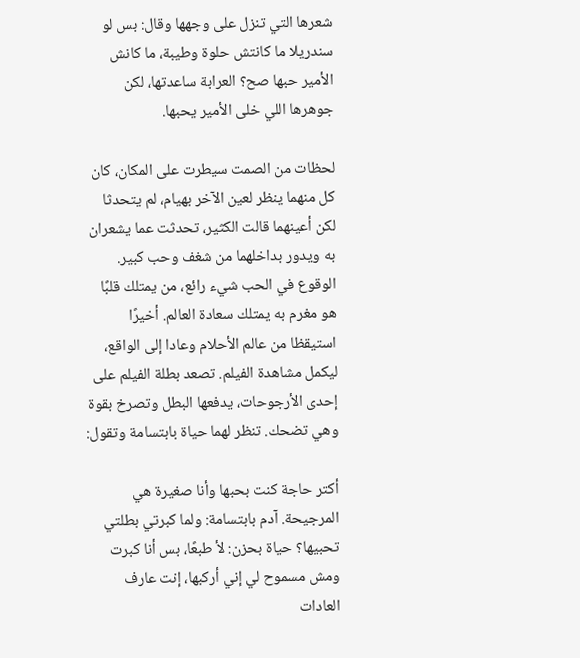شعرها التي تنزل على وجهها وقال: بس لو سندريلا ما كانتش حلوة وطيبة، ما كانش الأمير حبها صح؟ العرابة ساعدتها، لكن جوهرها اللي خلى الأمير يحبها.

لحظات من الصمت سيطرت على المكان، كان كل منهما ينظر لعين الآخر بهيام، لم يتحدثا لكن أعينهما قالت الكثير، تحدثت عما يشعران به ويدور بداخلهما من شغف وحب كبير. الوقوع في الحب شيء رائع، من يمتلك قلبًا هو مغرم به يمتلك سعادة العالم. أخيرًا استيقظا من عالم الأحلام وعادا إلى الواقع، ليكمل مشاهدة الفيلم. تصعد بطلة الفيلم على إحدى الأرجوحات، يدفعها البطل وتصرخ بقوة وهي تضحك. تنظر لهما حياة بابتسامة وتقول:

أكتر حاجة كنت بحبها وأنا صغيرة هي المرجيحة. آدم بابتسامة: ولما كبرتي بطلتي تحبيها؟ حياة بحزن: لأ طبعًا، بس أنا كبرت ومش مسموح لي إني أركبها، إنت عارف العادات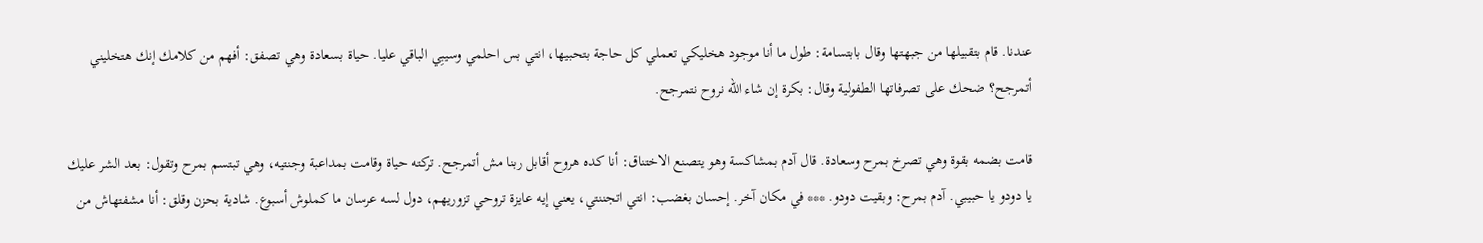عندنا. قام بتقبيلها من جبهتها وقال بابتسامة: طول ما أنا موجود هخليكي تعملي كل حاجة بتحبيها، انتي بس احلمي وسيبِي الباقي عليا. حياة بسعادة وهي تصفق: أفهم من كلامك إنك هتخليني أتمرجح؟ ضحك على تصرفاتها الطفولية وقال: بكرة إن شاء الله نروح نتمرجح.

قامت بضمه بقوة وهي تصرخ بمرح وسعادة. قال آدم بمشاكسة وهو يتصنع الاختناق: أنا كده هروح أقابل ربنا مش أتمرجح. تركته حياة وقامت بمداعبة وجنتيه، وهي تبتسم بمرح وتقول: بعد الشر عليك يا دودو يا حبيبي. آدم بمرح: وبقيت دودو. *** في مكان آخر. إحسان بغضب: انتي اتجننتي، يعني إيه عايزة تروحي تزوريهم، دول لسه عرسان ما كملوش أسبوع. شادية بحزن وقلق: أنا مشفتهاش من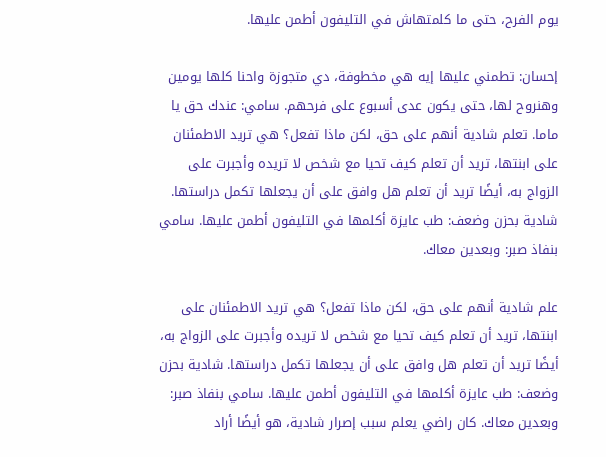يوم الفرح، حتى ما كلمتهاش في التليفون أطمن عليها.

إحسان: تطمني عليها إيه هي مخطوفة، دي متجوزة واحنا كلها يومين وهنروح لها، حتى يكون عدى أسبوع على فرحهم. سامي: عندك حق يا ماما. تعلم شادية أنهم على حق، لكن ماذا تفعل؟ هي تريد الاطمئنان على ابنتها، تريد أن تعلم كيف تحيا مع شخص لا تريده وأجبرت على الزواج به، أيضًا تريد أن تعلم هل وافق على أن يجعلها تكمل دراستها. شادية بحزن وضعف: طب عايزة أكلمها في التليفون أطمن عليها. سامي بنفاذ صبر: وبعدين معاك.

علم شادية أنهم على حق، لكن ماذا تفعل؟ هي تريد الاطمئنان على ابنتها، تريد أن تعلم كيف تحيا مع شخص لا تريده وأجبرت على الزواج به، أيضًا تريد أن تعلم هل وافق على أن يجعلها تكمل دراستها. شادية بحزن وضعف: طب عايزة أكلمها في التليفون أطمن عليها. سامي بنفاذ صبر: وبعدين معاك. كان راضي يعلم سبب إصرار شادية، هو أيضًا أراد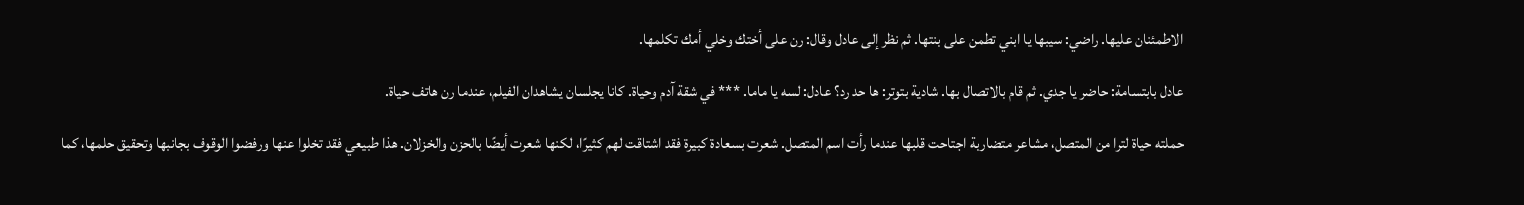الاطمئنان عليها. راضي: سيبها يا ابني تطمن على بنتها. ثم نظر إلى عادل وقال: رن على أختك وخلي أمك تكلمها.

عادل بابتسامة: حاضر يا جدي. ثم قام بالاتصال بها. شادية بتوتر: ها حد رد؟ عادل: لسه يا ماما. *** في شقة آدم وحياة. كانا يجلسان يشاهدان الفيلم، عندما رن هاتف حياة.

حملته حياة لترا من المتصل، مشاعر متضاربة اجتاحت قلبها عندما رأت اسم المتصل. شعرت بسعادة كبيرة فقد اشتاقت لهم كثيرًا، لكنها شعرت أيضًا بالحزن والخزلان. هذا طبيعي فقد تخلوا عنها ورفضوا الوقوف بجانبها وتحقيق حلمها، كما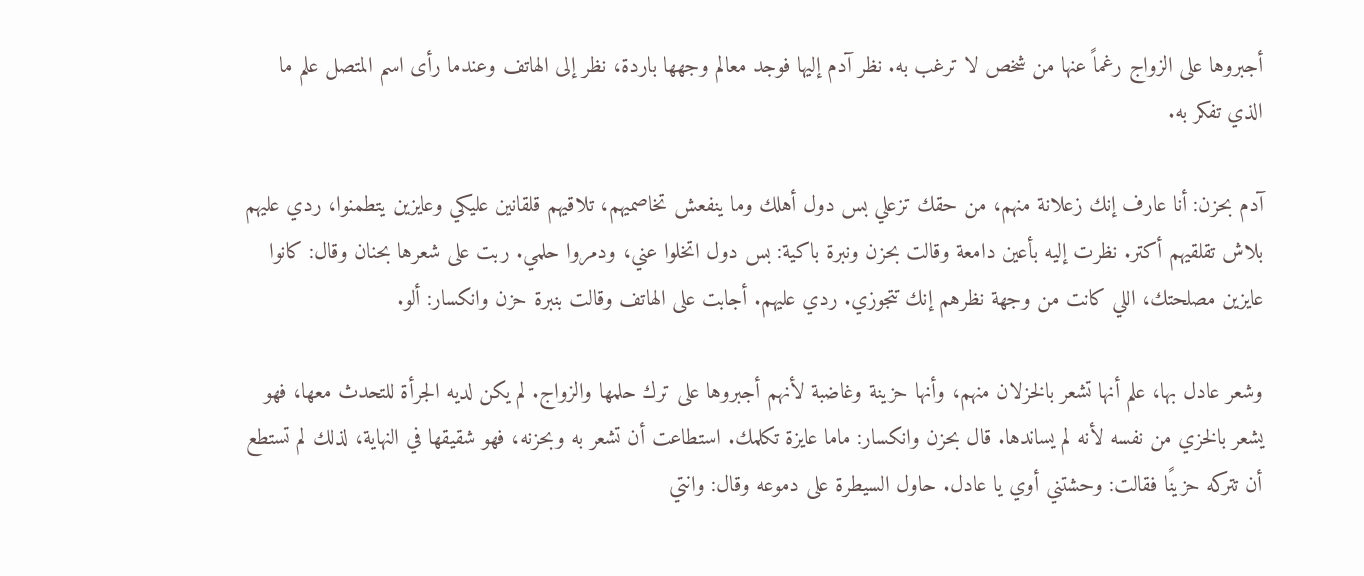أجبروها على الزواج رغماً عنها من شخص لا ترغب به. نظر آدم إليها فوجد معالم وجهها باردة، نظر إلى الهاتف وعندما رأى اسم المتصل علم ما الذي تفكر به.

آدم بحزن: أنا عارف إنك زعلانة منهم، من حقك تزعلي بس دول أهلك وما ينفعش تخاصميهم، تلاقيهم قلقانين عليكي وعايزين يتطمنوا، ردي عليهم بلاش تقلقيهم أكتر. نظرت إليه بأعين دامعة وقالت بحزن ونبرة باكية: بس دول اتخلوا عني، ودمروا حلمي. ربت على شعرها بحنان وقال: كانوا عايزين مصلحتك، اللي كانت من وجهة نظرهم إنك تتجوزي. ردي عليهم. أجابت على الهاتف وقالت بنبرة حزن وانكسار: ألو.

وشعر عادل بها، علم أنها تشعر بالخزلان منهم، وأنها حزينة وغاضبة لأنهم أجبروها على ترك حلمها والزواج. لم يكن لديه الجرأة للتحدث معها، فهو يشعر بالخزي من نفسه لأنه لم يساندها. قال بحزن وانكسار: ماما عايزة تكلمك. استطاعت أن تشعر به وبحزنه، فهو شقيقها في النهاية، لذلك لم تستطع أن تتركه حزينًا فقالت: وحشتني أوي يا عادل. حاول السيطرة على دموعه وقال: وانتي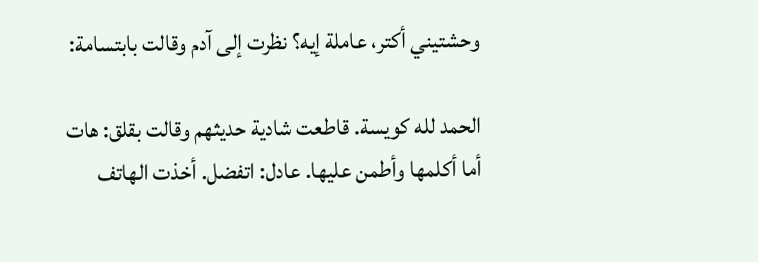وحشتيني أكتر، عاملة إيه؟ نظرت إلى آدم وقالت بابتسامة:

الحمد لله كويسة. قاطعت شادية حديثهم وقالت بقلق: هات أما أكلمها وأطمن عليها. عادل: اتفضل. أخذت الهاتف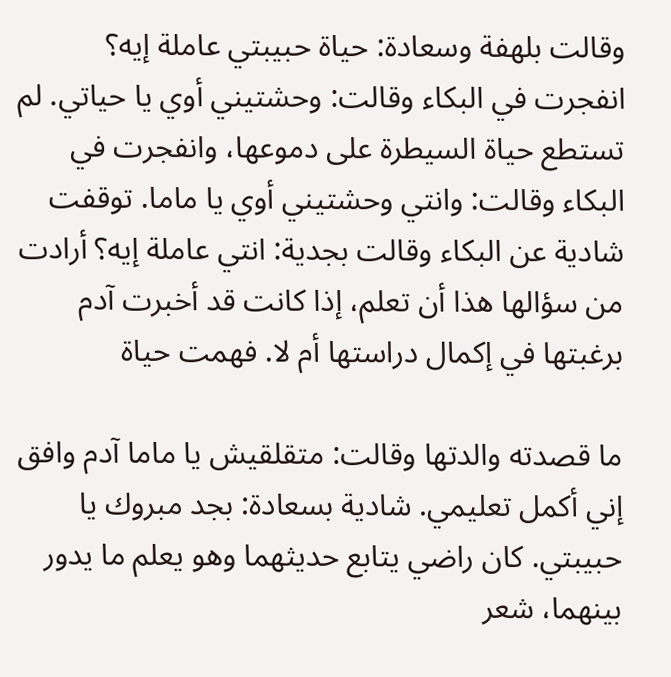وقالت بلهفة وسعادة: حياة حبيبتي عاملة إيه؟ انفجرت في البكاء وقالت: وحشتيني أوي يا حياتي. لم تستطع حياة السيطرة على دموعها، وانفجرت في البكاء وقالت: وانتي وحشتيني أوي يا ماما. توقفت شادية عن البكاء وقالت بجدية: انتي عاملة إيه؟ أرادت من سؤالها هذا أن تعلم، إذا كانت قد أخبرت آدم برغبتها في إكمال دراستها أم لا. فهمت حياة

ما قصدته والدتها وقالت: متقلقيش يا ماما آدم وافق إني أكمل تعليمي. شادية بسعادة: بجد مبروك يا حبيبتي. كان راضي يتابع حديثهما وهو يعلم ما يدور بينهما، شعر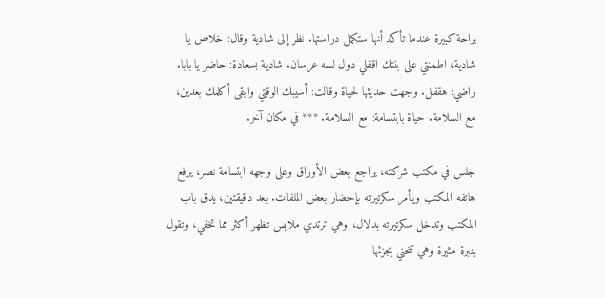براحة كبيرة عندما تأكد أنها ستكمل دراستها. نظر إلى شادية وقال: خلاص يا شادية، اطمنتي على بنتك اقفلي دول لسه عرسان. شادية بسعادة: حاضر يا بابا. راضي: هقفل. وجهت حديثها لحياة وقالت: أسيبك الوقتي وابقى أكلمك بعدين، مع السلامة. حياة بابتسامة: مع السلامة. *** في مكان آخر.

جلس في مكتب شركته، يراجع بعض الأوراق وعلى وجهه ابتسامة نصر، يرفع هاتفه المكتب ويأمر سكرتيرته بإحضار بعض الملفات. بعد دقيقتين، يدق باب المكتب وتدخل سكرتيرته بدلال، وهي ترتدي ملابس تظهر أكثر مما تخفي، وتقول بنبرة مثيرة وهي تنحني بجزئها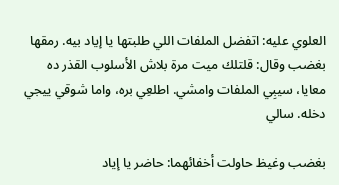العلوي عليه: اتفضل الملفات اللي طلبتها يا إياد بيه. رمقها بغضب وقال: قلتلك ميت مرة بلاش الأسلوب القذر ده معايا، سيبِي الملفات وامشي. اطلعِي بره، واما شوقي ييجي دخله. سالي

بغضب وغيظ حاولت أخفائهما: حاضر يا إياد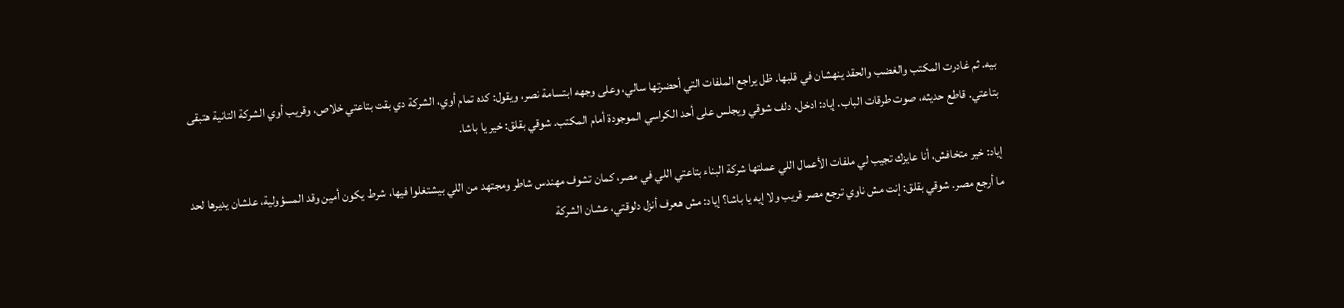بيه. ثم غادرت المكتب والغضب والحقد ينهشان في قلبها. ظل يراجع الملفات التي أحضرتها سالي، وعلى وجهه ابتسامة نصر، ويقول: كده تمام أوي، الشركة دي بقت بتاعتي خلاص، وقريب أوي الشركة التانية هتبقى بتاعتي. قاطع حديثه، صوت طرقات الباب. إياد: ادخل. دلف شوقي ويجلس على أحد الكراسي الموجودة أمام المكتب. شوقي بقلق: خير يا باشا.

إياد: خير متخافش، أنا عايزك تجيب لي ملفات الأعمال اللي عملتها شركة البناء بتاعتي اللي في مصر، كمان تشوف مهندس شاطر ومجتهد من اللي بيشتغلوا فيها، شرط يكون أمين وقد المسؤولية، علشان يديرها لحد ما أرجع مصر. شوقي بقلق: إنت مش ناوي ترجع مصر قريب ولا إيه يا باشا؟ إياد: مش هعرف أنزل دلوقتي، عشان الشركة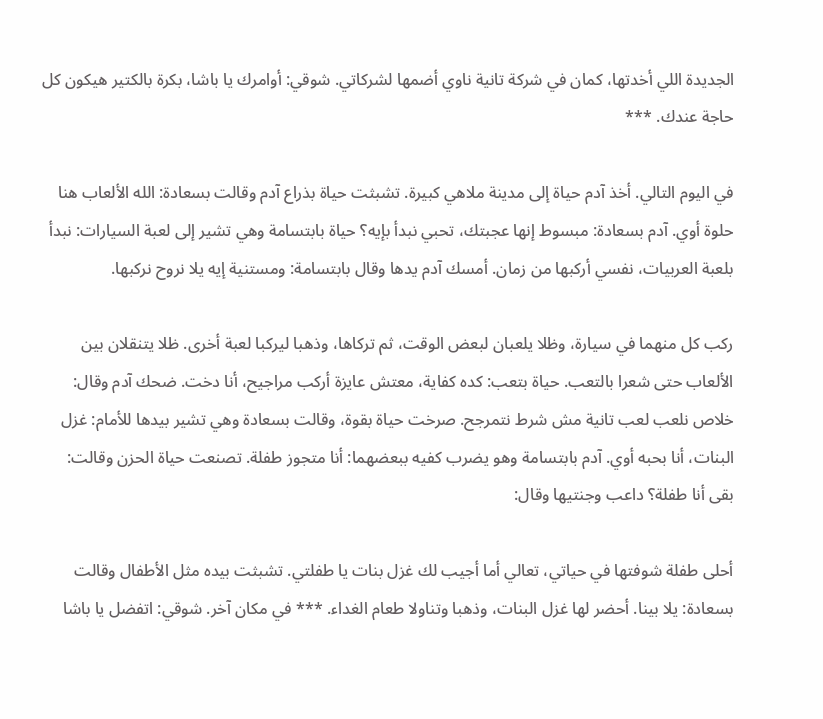الجديدة اللي أخدتها، كمان في شركة تانية ناوي أضمها لشركاتي. شوقي: أوامرك يا باشا، بكرة بالكتير هيكون كل حاجة عندك. ***

في اليوم التالي. أخذ آدم حياة إلى مدينة ملاهي كبيرة. تشبثت حياة بذراع آدم وقالت بسعادة: الله الألعاب هنا حلوة أوي. آدم بسعادة: مبسوط إنها عجبتك، تحبي نبدأ بإيه؟ حياة بابتسامة وهي تشير إلى لعبة السيارات: نبدأ بلعبة العربيات، نفسي أركبها من زمان. أمسك آدم يدها وقال بابتسامة: ومستنية إيه يلا نروح نركبها.

ركب كل منهما في سيارة، وظلا يلعبان لبعض الوقت، ثم تركاها، وذهبا ليركبا لعبة أخرى. ظلا يتنقلان بين الألعاب حتى شعرا بالتعب. حياة بتعب: كده كفاية، معتش عايزة أركب مراجيح، أنا دخت. ضحك آدم وقال: خلاص نلعب لعب تانية مش شرط نتمرجح. صرخت حياة بقوة، وقالت بسعادة وهي تشير بيدها للأمام: غزل البنات، أنا بحبه أوي. آدم بابتسامة وهو يضرب كفيه ببعضهما: أنا متجوز طفلة. تصنعت حياة الحزن وقالت: بقى أنا طفلة؟ داعب وجنتيها وقال:

أحلى طفلة شوفتها في حياتي، تعالي أما أجيب لك غزل بنات يا طفلتي. تشبثت بيده مثل الأطفال وقالت بسعادة: يلا بينا. أحضر لها غزل البنات، وذهبا وتناولا طعام الغداء. *** في مكان آخر. شوقي: اتفضل يا باشا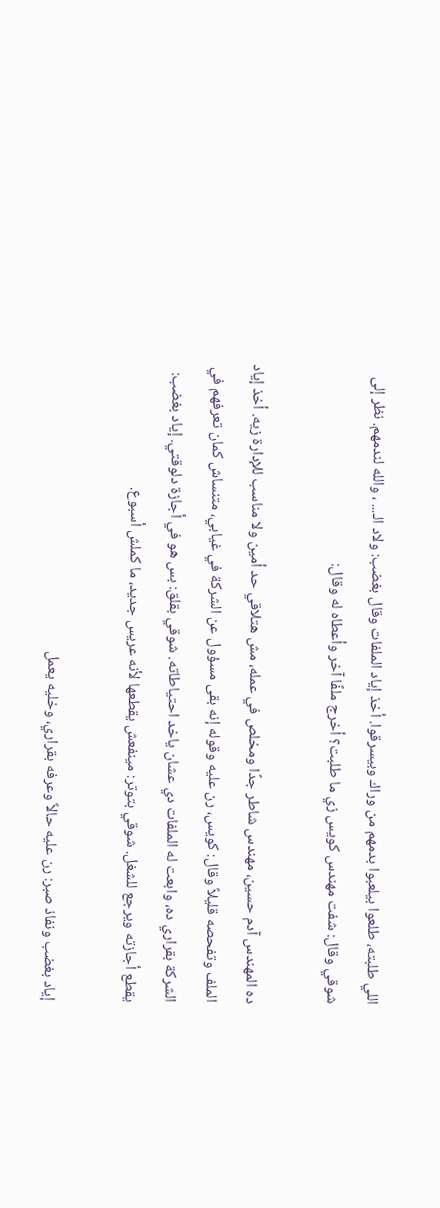اللي طلبته، طلعوا بيلعبوا بدمهم من وراك وبيسرقوا. أخذ إياد الملفات وقال بغضب: ولاد الـ... ، والله لندمهم. نظر إلى شوقي وقال: شفت مهندس كويس زي ما طلبت؟ أخرج ملفًا آخر وأعطاه له وقال:

ده المهندس آدم حسين، مهندس شاطر جدًا ومخلص في عمله، مش هتلاقي حد أمين ولا مناسب للإدارة زيه. أخذ إياد الملف وتفحصه قليلاً وقال: كويس، رن عليه وقوله إنه بقى مسؤول عن الشركة في غيابي، متنساش كمان تعرفهم في الشركة بقراري ده، وابعت له الملفات دي عشان ياخد احتياطاته. شوقي بقلق: بس هو في أجازة دلوقتي. إياد بغضب: يقطع أجازته ويرجع للشغل. شوقي بتوتر: مينفعش يقطعها لأنه عريس جديد، ما كملش أسبوع.

إياد بغضب ونفاذ صبر: رن عليه حالاً وعرفه بقراري، وخليه يعمل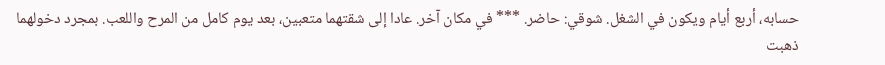حسابه، أربع أيام ويكون في الشغل. شوقي: حاضر. *** في مكان آخر. عادا إلى شقتهما متعبين، بعد يوم كامل من المرح واللعب. بمجرد دخولهما ذهبت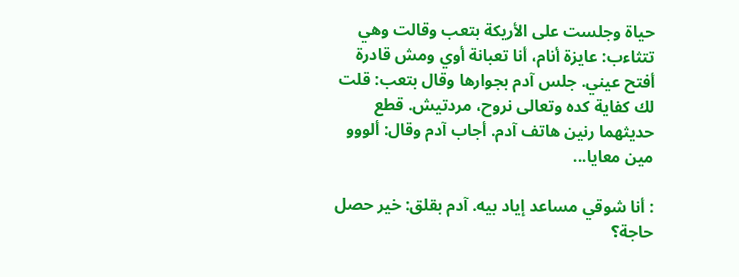حياة وجلست على الأريكة بتعب وقالت وهي تتثاءب: عايزة أنام، أنا تعبانة أوي ومش قادرة أفتح عيني. جلس آدم بجوارها وقال بتعب: قلت لك كفاية كده وتعالى نروح، مردتيش. قطع حديثهما رنين هاتف آدم. أجاب آدم وقال: ألووو مين معايا...

: أنا شوقي مساعد إياد بيه. آدم بقلق: خير حصل حاجة؟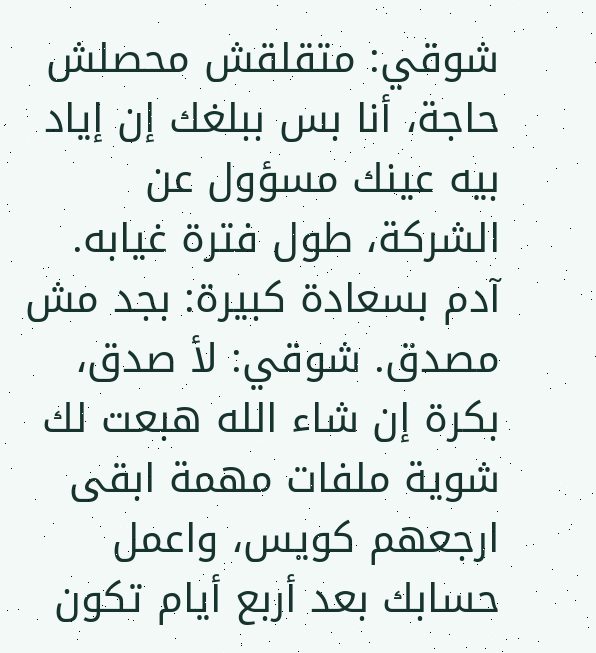شوقي: متقلقش محصلش حاجة، أنا بس ببلغك إن إياد بيه عينك مسؤول عن الشركة، طول فترة غيابه. آدم بسعادة كبيرة: بجد مش مصدق. شوقي: لأ صدق، بكرة إن شاء الله هبعت لك شوية ملفات مهمة ابقى ارجعهم كويس، واعمل حسابك بعد أربع أيام تكون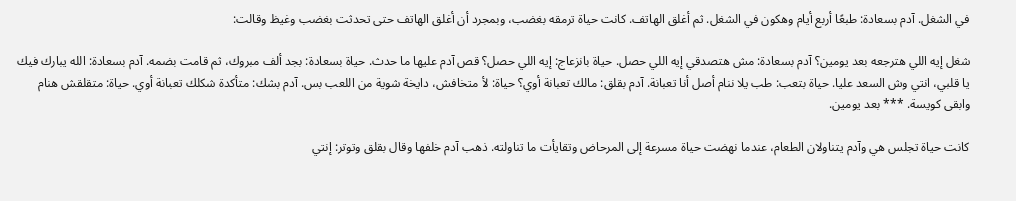في الشغل. آدم بسعادة: طبعًا أربع أيام وهكون في الشغل. ثم أغلق الهاتف. كانت حياة ترمقه بغضب، وبمجرد أن أغلق الهاتف حتى تحدثت بغضب وغيظ وقالت:

شغل إيه اللي هترجعه بعد يومين؟ آدم بسعادة: مش هتصدقي إيه اللي حصل. حياة بانزعاج: إيه اللي حصل؟ قص آدم عليها ما حدث. حياة بسعادة: بجد ألف مبروك، ثم قامت بضمه. آدم بسعادة: الله يبارك فيك يا قلبي، انتي وش السعد عليا. حياة بتعب: طب يلا ننام أصل أنا تعبانة. آدم بقلق: مالك تعبانة أوي؟ حياة: لأ متخافش، دايخة شوية من اللعب بس. آدم بشك: متأكدة شكلك تعبانة أوي. حياة: متقلقش هنام وابقى كويسة. *** بعد يومين.

كانت حياة تجلس هي وآدم يتناولان الطعام، عندما نهضت حياة مسرعة إلى المرحاض وتقايأت ما تناولته. ذهب آدم خلفها وقال بقلق وتوتر: إنتي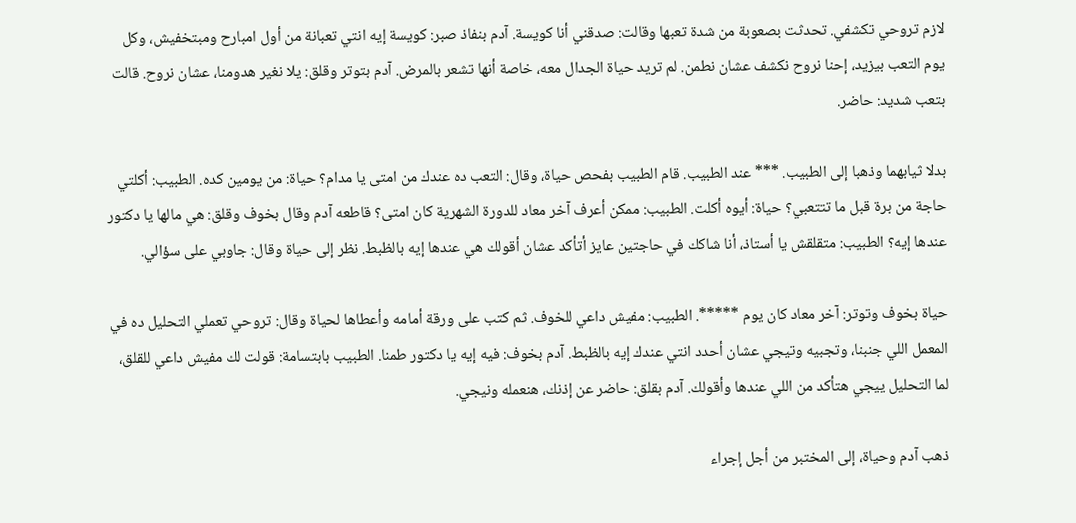لازم تروحي تكشفي. تحدثت بصعوبة من شدة تعبها وقالت: صدقني أنا كويسة. آدم بنفاذ صبر: كويسة إيه انتي تعبانة من أول امبارح ومبتخفيش، وكل يوم التعب بيزيد، إحنا نروح نكشف عشان نطمن. لم تريد حياة الجدال معه، خاصة أنها تشعر بالمرض. آدم بتوتر وقلق: يلا نغير هدومنا، عشان نروح. قالت بتعب شديد: حاضر.

بدلا ثيابهما وذهبا إلى الطبيب. *** عند الطبيب. قام الطبيب بفحص حياة، وقال: التعب ده عندك من امتى يا مدام؟ حياة: من يومين كده. الطبيب: أكلتي حاجة من برة قبل ما تتتعبي؟ حياة: أيوه أكلت. الطبيب: ممكن أعرف آخر معاد للدورة الشهرية كان امتى؟ قاطعه آدم وقال بخوف وقلق: هي مالها يا دكتور عندها إيه؟ الطبيب: متقلقش يا أستاذ، أنا شاكك في حاجتين عايز أتأكد عشان أقولك هي عندها إيه بالظبط. نظر إلى حياة وقال: جاوبي على سؤالي.

حياة بخوف وتوتر: آخر معاد كان يوم *****. الطبيب: مفيش داعي للخوف. ثم كتب على ورقة أمامه وأعطاها لحياة وقال: تروحي تعملي التحليل ده في المعمل اللي جنبنا، وتجبيه وتيجي عشان أحدد انتي عندك إيه بالظبط. آدم بخوف: فيه إيه يا دكتور طمنا. الطبيب بابتسامة: قولت لك مفيش داعي للقلق، لما التحليل ييجي هتأكد من اللي عندها وأقولك. آدم بقلق: حاضر عن إذنك، هنعمله ونيجي.

ذهب آدم وحياة، إلى المختبر من أجل إجراء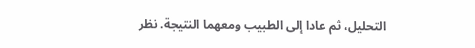التحليل، ثم عادا إلى الطبيب ومعهما النتيجة. نظر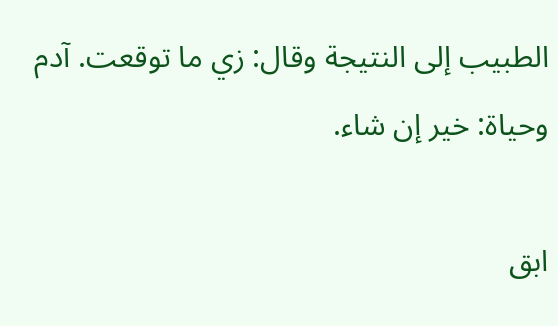الطبيب إلى النتيجة وقال: زي ما توقعت. آدم وحياة: خير إن شاء.

ابق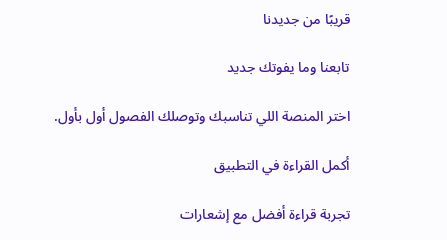قريبًا من جديدنا

تابعنا وما يفوتك جديد

اختر المنصة اللي تناسبك وتوصلك الفصول أول بأول.

أكمل القراءة في التطبيق

تجربة قراءة أفضل مع إشعارات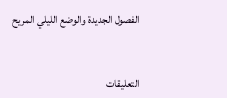الفصول الجديدة والوضع الليلي المريح



التعليقات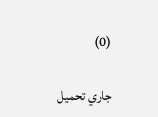(0)

جاري تحميل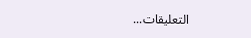التعليقات...